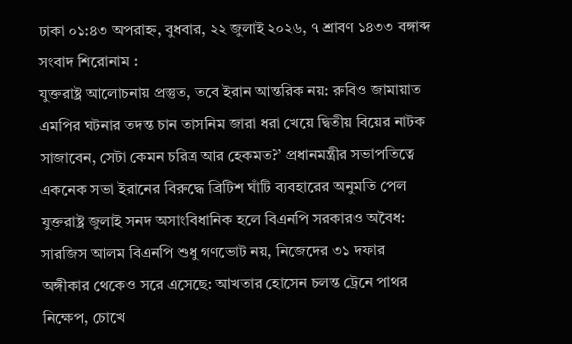ঢাকা ০১:৪৩ অপরাহ্ন, বুধবার, ২২ জুলাই ২০২৬, ৭ শ্রাবণ ১৪৩৩ বঙ্গাব্দ
সংবাদ শিরোনাম :
যুক্তরাষ্ট্র আলোচনায় প্রস্তুত, তবে ইরান আন্তরিক নয়: রুবিও জামায়াত এমপির ঘটনার তদন্ত চান তাসনিম জারা ধরা খেয়ে দ্বিতীয় বিয়ের নাটক সাজাবেন, সেটা কেমন চরিত্র আর হেকমত?’ প্রধানমন্ত্রীর সভাপতিত্বে একনেক সভা ইরানের বিরুদ্ধে ব্রিটিশ ঘাঁটি ব্যবহারের অনুমতি পেল যুক্তরাষ্ট্র জুলাই সনদ অসাংবিধানিক হলে বিএনপি সরকারও অবৈধ: সারজিস আলম বিএনপি শুধু গণভোট নয়, নিজেদের ৩১ দফার অঙ্গীকার থেকেও সরে এসেছে: আখতার হোসেন চলন্ত ট্রেনে পাথর নিক্ষেপ, চোখে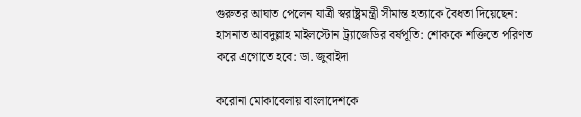গুরুতর আঘাত পেলেন যাত্রী স্বরাষ্ট্রমন্ত্রী সীমান্ত হত্যাকে বৈধতা দিয়েছেন: হাসনাত আবদুল্লাহ মাইলস্টোন ট্র্যাজেডির বর্ষপূতি: শোককে শক্তিতে পরিণত করে এগোতে হবে: ডা. জুবাইদা

করোনা মোকাবেলায় বাংলাদেশকে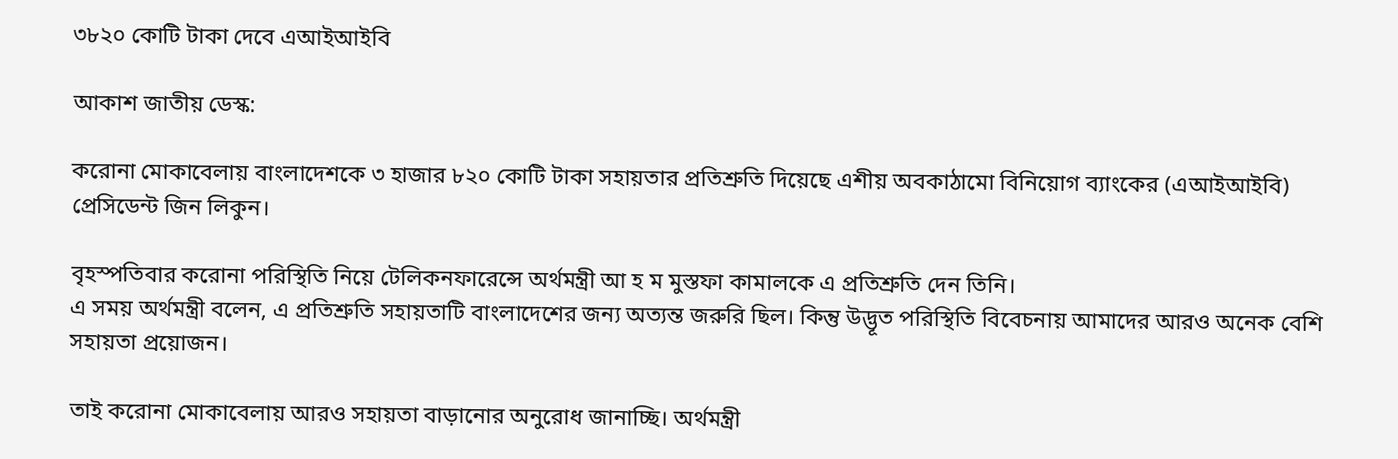৩৮২০ কোটি টাকা দেবে এআইআইবি

আকাশ জাতীয় ডেস্ক:

করোনা মোকাবেলায় বাংলাদেশকে ৩ হাজার ৮২০ কোটি টাকা সহায়তার প্রতিশ্রুতি দিয়েছে এশীয় অবকাঠামো বিনিয়োগ ব্যাংকের (এআইআইবি) প্রেসিডেন্ট জিন লিকুন।

বৃহস্পতিবার করোনা পরিস্থিতি নিয়ে টেলিকনফারেন্সে অর্থমন্ত্রী আ হ ম মুস্তফা কামালকে এ প্রতিশ্রুতি দেন তিনি।
এ সময় অর্থমন্ত্রী বলেন, এ প্রতিশ্রুতি সহায়তাটি বাংলাদেশের জন্য অত্যন্ত জরুরি ছিল। কিন্তু উদ্ভূত পরিস্থিতি বিবেচনায় আমাদের আরও অনেক বেশি সহায়তা প্রয়োজন।

তাই করোনা মোকাবেলায় আরও সহায়তা বাড়ানোর অনুরোধ জানাচ্ছি। অর্থমন্ত্রী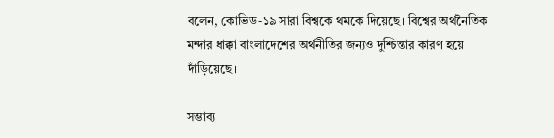বলেন, কোভিড-১৯ সারা বিশ্বকে থমকে দিয়েছে। বিশ্বের অর্থনৈতিক মন্দার ধাক্কা বাংলাদেশের অর্থনীতির জন্যও দুশ্চিন্তার কারণ হয়ে দাঁড়িয়েছে।

সম্ভাব্য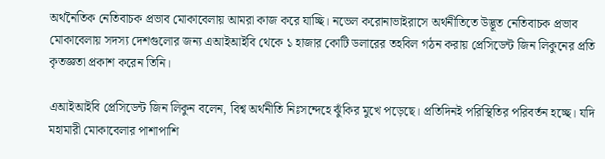অর্থনৈতিক নেতিবাচক প্রভাব মোকাবেলায় আমরা কাজ করে যাচ্ছি। নভেল করোনাভাইরাসে অর্থনীতিতে উদ্ভূত নেতিবাচক প্রভাব মোকাবেলায় সদস্য দেশগুলোর জন্য এআইআইবি থেকে ১ হাজার কোটি ডলারের তহবিল গঠন করায় প্রেসিডেন্ট জিন লিকুনের প্রতি কৃতজ্ঞতা প্রকাশ করেন তিনি।

এআইআইবি প্রেসিডেন্ট জিন লিকুন বলেন, বিশ্ব অর্থনীতি নিঃসন্দেহে ঝুঁকির মুখে পড়েছে। প্রতিদিনই পরিস্থিতির পরিবর্তন হচ্ছে। যদি মহামারী মোকাবেলার পাশাপাশি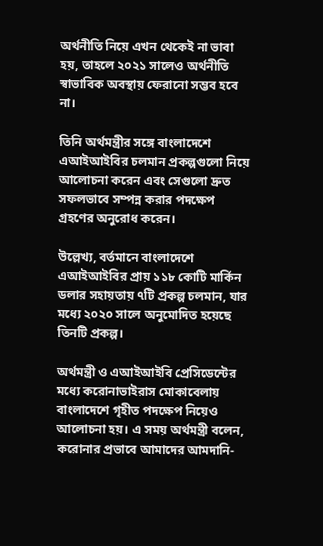অর্থনীতি নিয়ে এখন থেকেই না ভাবা হয়, তাহলে ২০২১ সালেও অর্থনীতি স্বাভাবিক অবস্থায় ফেরানো সম্ভব হবে না।

তিনি অর্থমন্ত্রীর সঙ্গে বাংলাদেশে এআইআইবির চলমান প্রকল্পগুলো নিয়ে আলোচনা করেন এবং সেগুলো দ্রুত সফলভাবে সম্পন্ন করার পদক্ষেপ গ্রহণের অনুরোধ করেন।

উল্লেখ্য, বর্তমানে বাংলাদেশে এআইআইবির প্রায় ১১৮ কোটি মার্কিন ডলার সহায়তায় ৭টি প্রকল্প চলমান, যার মধ্যে ২০২০ সালে অনুমোদিত হয়েছে তিনটি প্রকল্প।

অর্থমন্ত্রী ও এআইআইবি প্রেসিডেন্টের মধ্যে করোনাভাইরাস মোকাবেলায় বাংলাদেশে গৃহীত পদক্ষেপ নিয়েও আলোচনা হয়। এ সময় অর্থমন্ত্রী বলেন, করোনার প্রভাবে আমাদের আমদানি-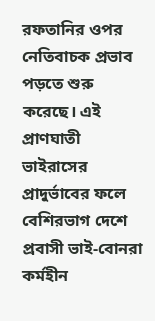রফতানির ওপর নেতিবাচক প্রভাব পড়তে শুরু করেছে। এই প্রাণঘাতী ভাইরাসের প্রাদুর্ভাবের ফলে বেশিরভাগ দেশে প্রবাসী ভাই-বোনরা কর্মহীন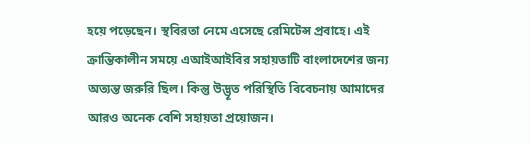হয়ে পড়েছেন। স্থবিরতা নেমে এসেছে রেমিটেন্স প্রবাহে। এই ক্রান্তিকালীন সময়ে এআইআইবির সহায়তাটি বাংলাদেশের জন্য অত্যন্ত জরুরি ছিল। কিন্তু উদ্ভূত পরিস্থিতি বিবেচনায় আমাদের আরও অনেক বেশি সহায়তা প্রয়োজন।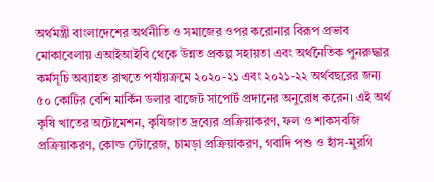অর্থমন্ত্রী বাংলাদেশের অর্থনীতি ও সমাজের ওপর করোনার বিরূপ প্রভাব মোকাবেলায় এআইআইবি থেকে উন্নত প্রকল্প সহায়তা এবং অর্থনৈতিক পুনরুদ্ধার কর্মসূচি অব্যাহত রাখতে পর্যায়ক্রমে ২০২০-২১ এবং ২০২১-২২ অর্থবছরের জন্য ৫০ কোটির বেশি মার্কিন ডলার বাজেট সাপোর্ট প্রদানের অনুরোধ করেন। এই অর্থ কৃষি খাতের অটোমেশন, কৃষিজাত দ্রব্যের প্রক্রিয়াকরণ, ফল ও শাকসবজি প্রক্রিয়াকরণ, কোল্ড স্টোরেজ, চামড়া প্রক্রিয়াকরণ, গবাদি পশু ও হাঁস-মুরগি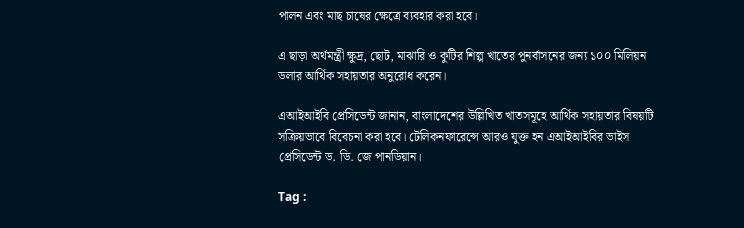পালন এবং মাছ চাষের ক্ষেত্রে ব্যবহার করা হবে।

এ ছাড়া অর্থমন্ত্রী ক্ষুদ্র, ছোট, মাঝারি ও কুটির শিল্প খাতের পুনর্বাসনের জন্য ১০০ মিলিয়ন ডলার আর্থিক সহায়তার অনুরোধ করেন।

এআইআইবি প্রেসিডেন্ট জানান, বাংলাদেশের উল্লিখিত খাতসমূহে আর্থিক সহায়তার বিষয়টি সক্রিয়ভাবে বিবেচনা করা হবে। টেলিকনফারেন্সে আরও যুক্ত হন এআইআইবির ভাইস প্রেসিডেন্ট ড. ডি. জে পানডিয়ান।

Tag :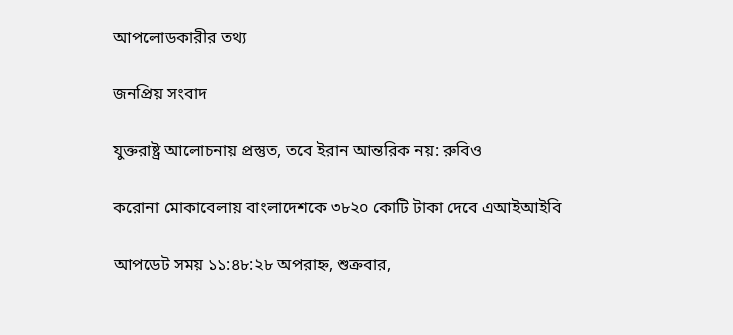আপলোডকারীর তথ্য

জনপ্রিয় সংবাদ

যুক্তরাষ্ট্র আলোচনায় প্রস্তুত, তবে ইরান আন্তরিক নয়: রুবিও

করোনা মোকাবেলায় বাংলাদেশকে ৩৮২০ কোটি টাকা দেবে এআইআইবি

আপডেট সময় ১১:৪৮:২৮ অপরাহ্ন, শুক্রবার,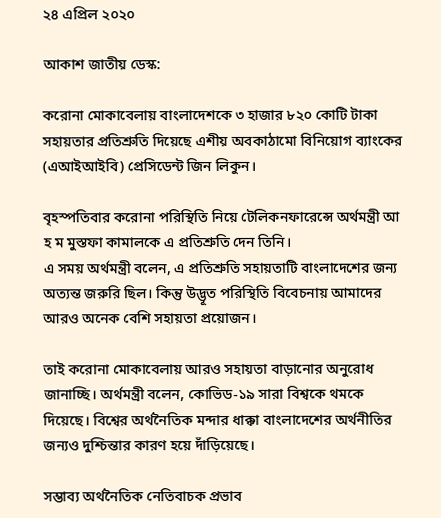২৪ এপ্রিল ২০২০

আকাশ জাতীয় ডেস্ক:

করোনা মোকাবেলায় বাংলাদেশকে ৩ হাজার ৮২০ কোটি টাকা সহায়তার প্রতিশ্রুতি দিয়েছে এশীয় অবকাঠামো বিনিয়োগ ব্যাংকের (এআইআইবি) প্রেসিডেন্ট জিন লিকুন।

বৃহস্পতিবার করোনা পরিস্থিতি নিয়ে টেলিকনফারেন্সে অর্থমন্ত্রী আ হ ম মুস্তফা কামালকে এ প্রতিশ্রুতি দেন তিনি।
এ সময় অর্থমন্ত্রী বলেন, এ প্রতিশ্রুতি সহায়তাটি বাংলাদেশের জন্য অত্যন্ত জরুরি ছিল। কিন্তু উদ্ভূত পরিস্থিতি বিবেচনায় আমাদের আরও অনেক বেশি সহায়তা প্রয়োজন।

তাই করোনা মোকাবেলায় আরও সহায়তা বাড়ানোর অনুরোধ জানাচ্ছি। অর্থমন্ত্রী বলেন, কোভিড-১৯ সারা বিশ্বকে থমকে দিয়েছে। বিশ্বের অর্থনৈতিক মন্দার ধাক্কা বাংলাদেশের অর্থনীতির জন্যও দুশ্চিন্তার কারণ হয়ে দাঁড়িয়েছে।

সম্ভাব্য অর্থনৈতিক নেতিবাচক প্রভাব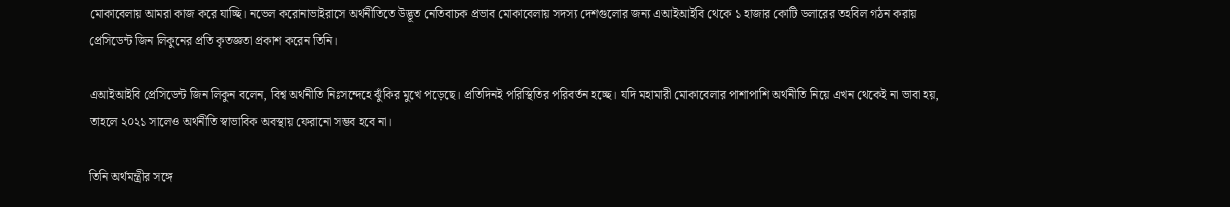মোকাবেলায় আমরা কাজ করে যাচ্ছি। নভেল করোনাভাইরাসে অর্থনীতিতে উদ্ভূত নেতিবাচক প্রভাব মোকাবেলায় সদস্য দেশগুলোর জন্য এআইআইবি থেকে ১ হাজার কোটি ডলারের তহবিল গঠন করায় প্রেসিডেন্ট জিন লিকুনের প্রতি কৃতজ্ঞতা প্রকাশ করেন তিনি।

এআইআইবি প্রেসিডেন্ট জিন লিকুন বলেন, বিশ্ব অর্থনীতি নিঃসন্দেহে ঝুঁকির মুখে পড়েছে। প্রতিদিনই পরিস্থিতির পরিবর্তন হচ্ছে। যদি মহামারী মোকাবেলার পাশাপাশি অর্থনীতি নিয়ে এখন থেকেই না ভাবা হয়, তাহলে ২০২১ সালেও অর্থনীতি স্বাভাবিক অবস্থায় ফেরানো সম্ভব হবে না।

তিনি অর্থমন্ত্রীর সঙ্গে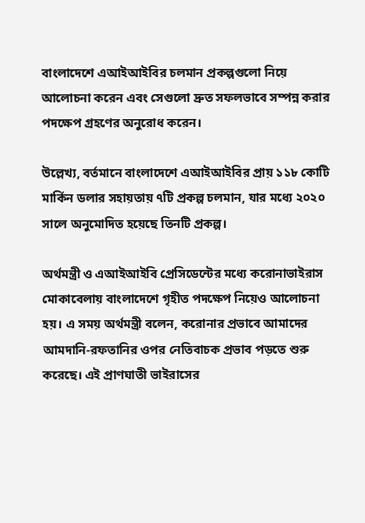বাংলাদেশে এআইআইবির চলমান প্রকল্পগুলো নিয়ে আলোচনা করেন এবং সেগুলো দ্রুত সফলভাবে সম্পন্ন করার পদক্ষেপ গ্রহণের অনুরোধ করেন।

উল্লেখ্য, বর্তমানে বাংলাদেশে এআইআইবির প্রায় ১১৮ কোটি মার্কিন ডলার সহায়তায় ৭টি প্রকল্প চলমান, যার মধ্যে ২০২০ সালে অনুমোদিত হয়েছে তিনটি প্রকল্প।

অর্থমন্ত্রী ও এআইআইবি প্রেসিডেন্টের মধ্যে করোনাভাইরাস মোকাবেলায় বাংলাদেশে গৃহীত পদক্ষেপ নিয়েও আলোচনা হয়। এ সময় অর্থমন্ত্রী বলেন, করোনার প্রভাবে আমাদের আমদানি-রফতানির ওপর নেতিবাচক প্রভাব পড়তে শুরু করেছে। এই প্রাণঘাতী ভাইরাসের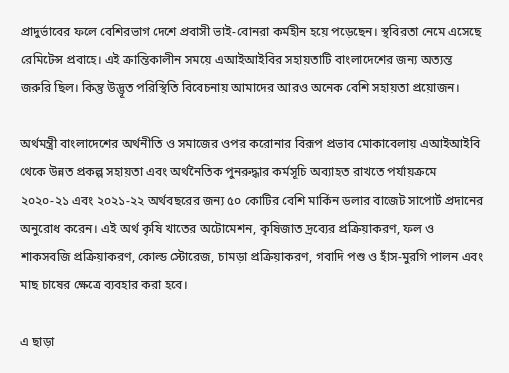প্রাদুর্ভাবের ফলে বেশিরভাগ দেশে প্রবাসী ভাই-বোনরা কর্মহীন হয়ে পড়েছেন। স্থবিরতা নেমে এসেছে রেমিটেন্স প্রবাহে। এই ক্রান্তিকালীন সময়ে এআইআইবির সহায়তাটি বাংলাদেশের জন্য অত্যন্ত জরুরি ছিল। কিন্তু উদ্ভূত পরিস্থিতি বিবেচনায় আমাদের আরও অনেক বেশি সহায়তা প্রয়োজন।

অর্থমন্ত্রী বাংলাদেশের অর্থনীতি ও সমাজের ওপর করোনার বিরূপ প্রভাব মোকাবেলায় এআইআইবি থেকে উন্নত প্রকল্প সহায়তা এবং অর্থনৈতিক পুনরুদ্ধার কর্মসূচি অব্যাহত রাখতে পর্যায়ক্রমে ২০২০-২১ এবং ২০২১-২২ অর্থবছরের জন্য ৫০ কোটির বেশি মার্কিন ডলার বাজেট সাপোর্ট প্রদানের অনুরোধ করেন। এই অর্থ কৃষি খাতের অটোমেশন, কৃষিজাত দ্রব্যের প্রক্রিয়াকরণ, ফল ও শাকসবজি প্রক্রিয়াকরণ, কোল্ড স্টোরেজ, চামড়া প্রক্রিয়াকরণ, গবাদি পশু ও হাঁস-মুরগি পালন এবং মাছ চাষের ক্ষেত্রে ব্যবহার করা হবে।

এ ছাড়া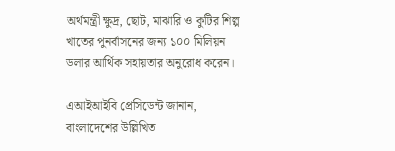অর্থমন্ত্রী ক্ষুদ্র, ছোট, মাঝারি ও কুটির শিল্প খাতের পুনর্বাসনের জন্য ১০০ মিলিয়ন ডলার আর্থিক সহায়তার অনুরোধ করেন।

এআইআইবি প্রেসিডেন্ট জানান, বাংলাদেশের উল্লিখিত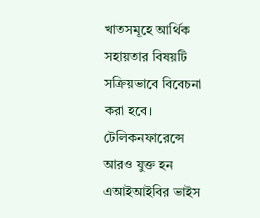খাতসমূহে আর্থিক সহায়তার বিষয়টি সক্রিয়ভাবে বিবেচনা করা হবে। টেলিকনফারেন্সে আরও যুক্ত হন এআইআইবির ভাইস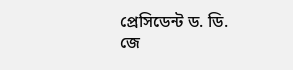প্রেসিডেন্ট ড. ডি. জে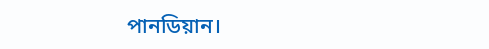পানডিয়ান।